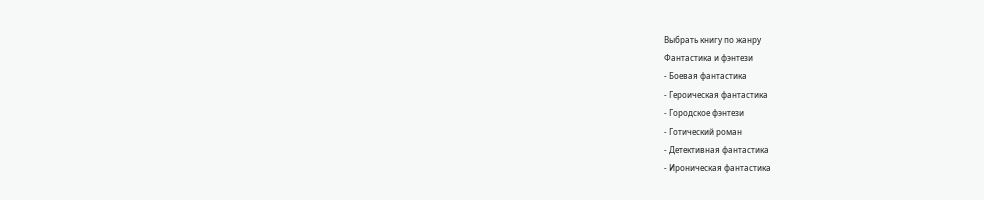Выбрать книгу по жанру
Фантастика и фэнтези
- Боевая фантастика
- Героическая фантастика
- Городское фэнтези
- Готический роман
- Детективная фантастика
- Ироническая фантастика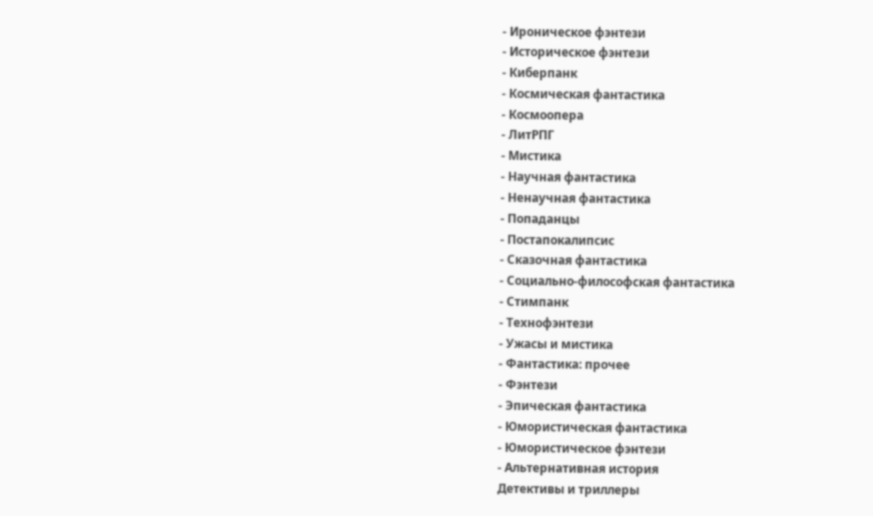- Ироническое фэнтези
- Историческое фэнтези
- Киберпанк
- Космическая фантастика
- Космоопера
- ЛитРПГ
- Мистика
- Научная фантастика
- Ненаучная фантастика
- Попаданцы
- Постапокалипсис
- Сказочная фантастика
- Социально-философская фантастика
- Стимпанк
- Технофэнтези
- Ужасы и мистика
- Фантастика: прочее
- Фэнтези
- Эпическая фантастика
- Юмористическая фантастика
- Юмористическое фэнтези
- Альтернативная история
Детективы и триллеры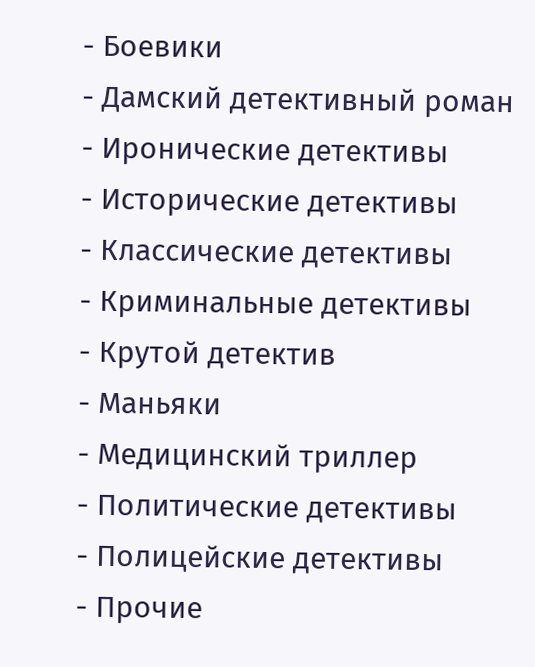- Боевики
- Дамский детективный роман
- Иронические детективы
- Исторические детективы
- Классические детективы
- Криминальные детективы
- Крутой детектив
- Маньяки
- Медицинский триллер
- Политические детективы
- Полицейские детективы
- Прочие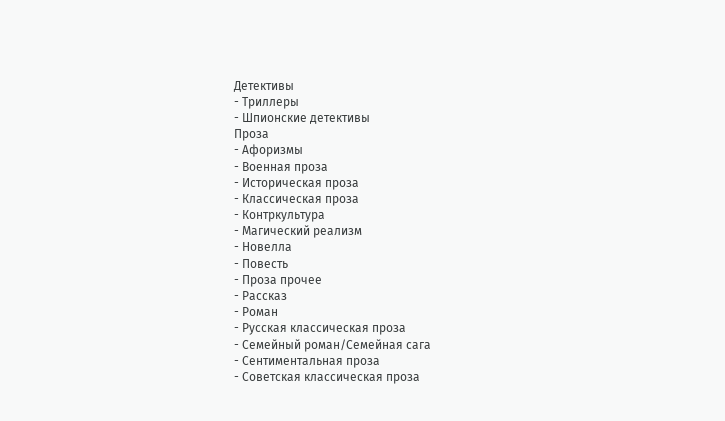Детективы
- Триллеры
- Шпионские детективы
Проза
- Афоризмы
- Военная проза
- Историческая проза
- Классическая проза
- Контркультура
- Магический реализм
- Новелла
- Повесть
- Проза прочее
- Рассказ
- Роман
- Русская классическая проза
- Семейный роман/Семейная сага
- Сентиментальная проза
- Советская классическая проза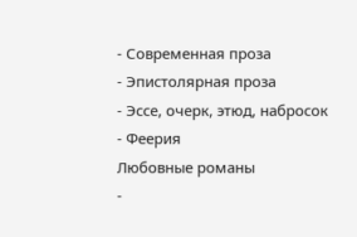- Современная проза
- Эпистолярная проза
- Эссе, очерк, этюд, набросок
- Феерия
Любовные романы
-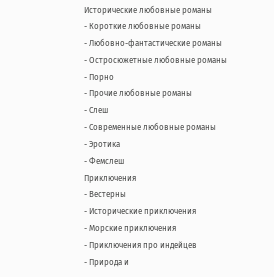Исторические любовные романы
- Короткие любовные романы
- Любовно-фантастические романы
- Остросюжетные любовные романы
- Порно
- Прочие любовные романы
- Слеш
- Современные любовные романы
- Эротика
- Фемслеш
Приключения
- Вестерны
- Исторические приключения
- Морские приключения
- Приключения про индейцев
- Природа и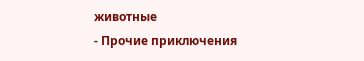животные
- Прочие приключения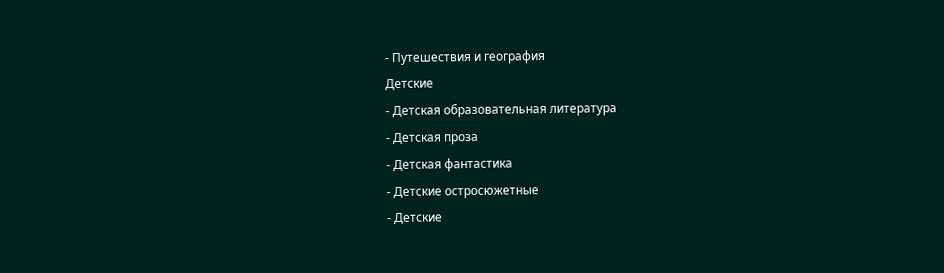- Путешествия и география
Детские
- Детская образовательная литература
- Детская проза
- Детская фантастика
- Детские остросюжетные
- Детские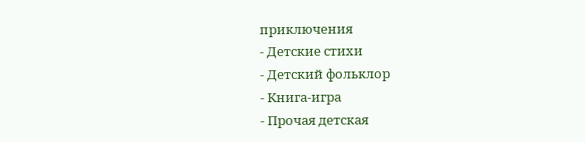приключения
- Детские стихи
- Детский фольклор
- Книга-игра
- Прочая детская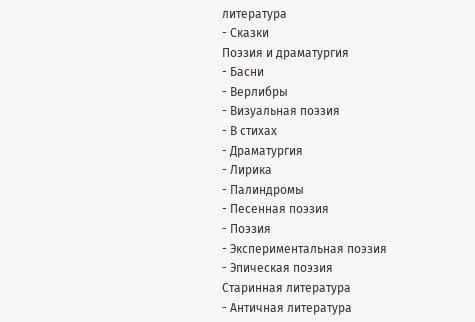литература
- Сказки
Поэзия и драматургия
- Басни
- Верлибры
- Визуальная поэзия
- В стихах
- Драматургия
- Лирика
- Палиндромы
- Песенная поэзия
- Поэзия
- Экспериментальная поэзия
- Эпическая поэзия
Старинная литература
- Античная литература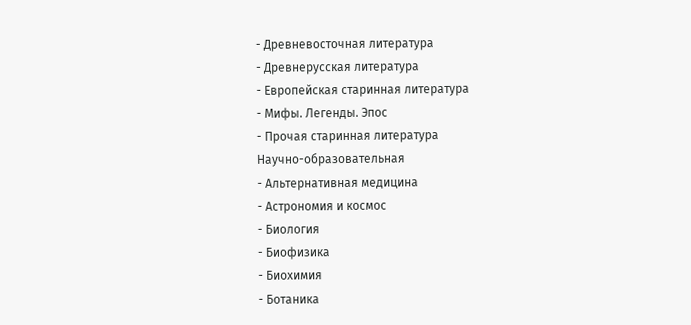- Древневосточная литература
- Древнерусская литература
- Европейская старинная литература
- Мифы. Легенды. Эпос
- Прочая старинная литература
Научно-образовательная
- Альтернативная медицина
- Астрономия и космос
- Биология
- Биофизика
- Биохимия
- Ботаника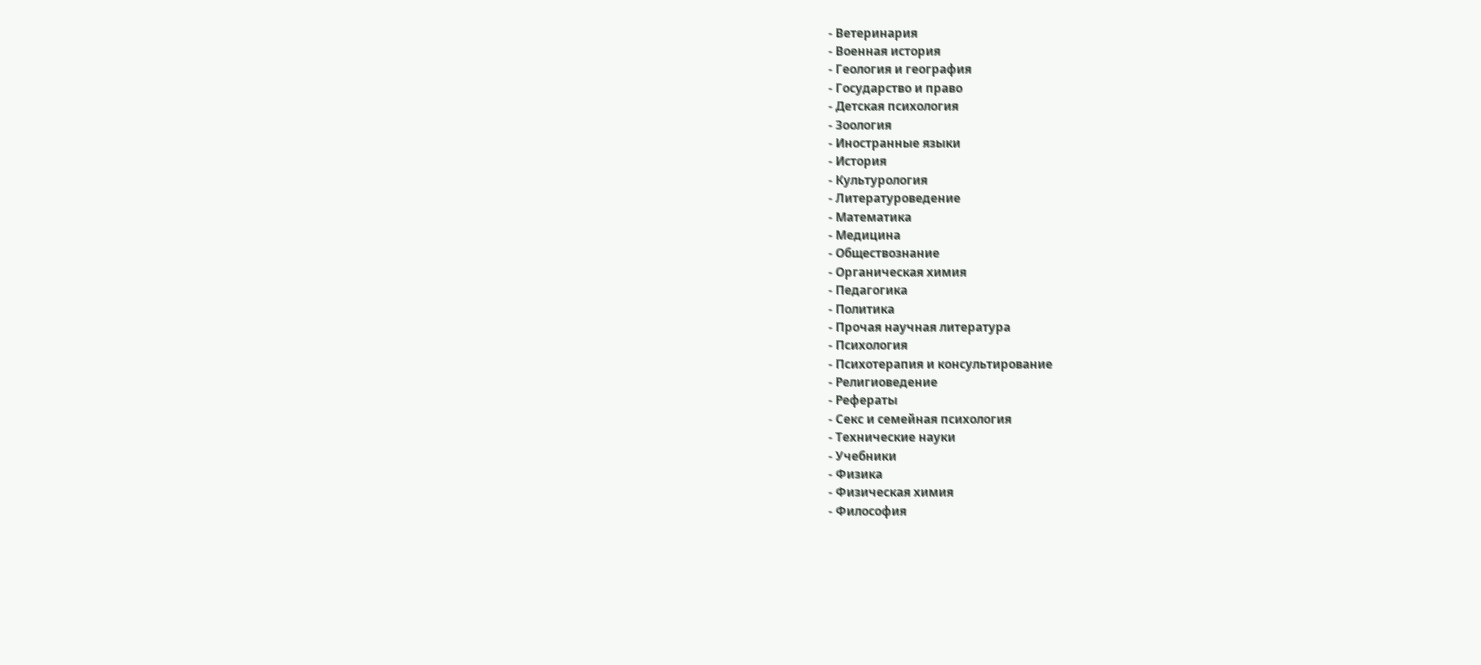- Ветеринария
- Военная история
- Геология и география
- Государство и право
- Детская психология
- Зоология
- Иностранные языки
- История
- Культурология
- Литературоведение
- Математика
- Медицина
- Обществознание
- Органическая химия
- Педагогика
- Политика
- Прочая научная литература
- Психология
- Психотерапия и консультирование
- Религиоведение
- Рефераты
- Секс и семейная психология
- Технические науки
- Учебники
- Физика
- Физическая химия
- Философия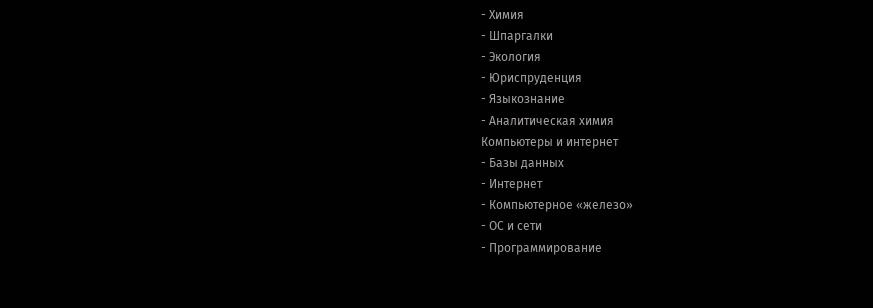- Химия
- Шпаргалки
- Экология
- Юриспруденция
- Языкознание
- Аналитическая химия
Компьютеры и интернет
- Базы данных
- Интернет
- Компьютерное «железо»
- ОС и сети
- Программирование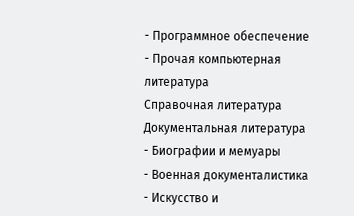- Программное обеспечение
- Прочая компьютерная литература
Справочная литература
Документальная литература
- Биографии и мемуары
- Военная документалистика
- Искусство и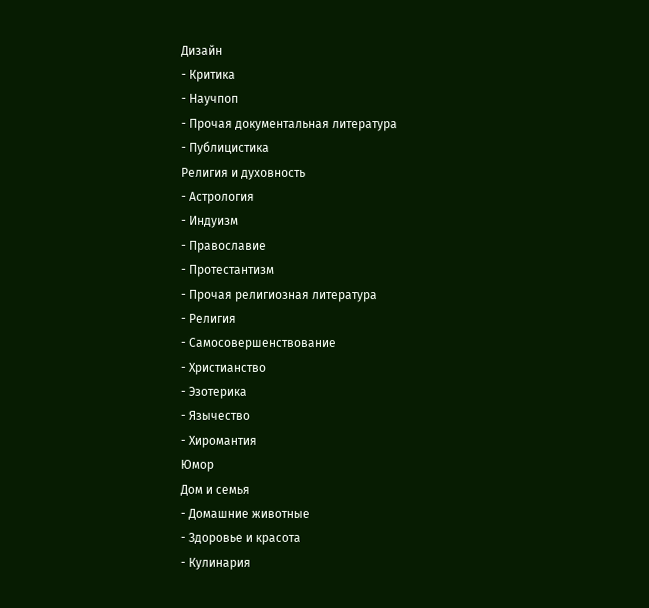Дизайн
- Критика
- Научпоп
- Прочая документальная литература
- Публицистика
Религия и духовность
- Астрология
- Индуизм
- Православие
- Протестантизм
- Прочая религиозная литература
- Религия
- Самосовершенствование
- Христианство
- Эзотерика
- Язычество
- Хиромантия
Юмор
Дом и семья
- Домашние животные
- Здоровье и красота
- Кулинария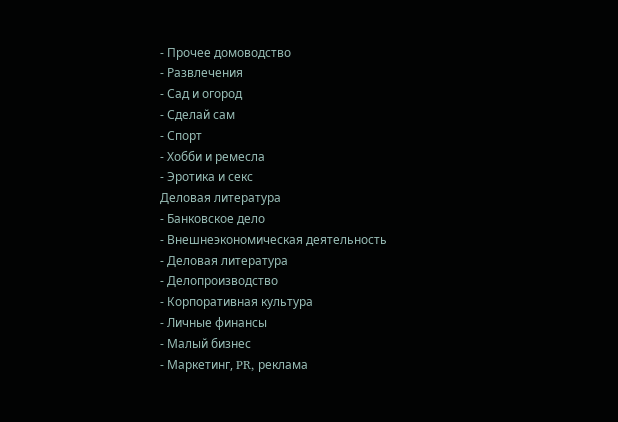- Прочее домоводство
- Развлечения
- Сад и огород
- Сделай сам
- Спорт
- Хобби и ремесла
- Эротика и секс
Деловая литература
- Банковское дело
- Внешнеэкономическая деятельность
- Деловая литература
- Делопроизводство
- Корпоративная культура
- Личные финансы
- Малый бизнес
- Маркетинг, PR, реклама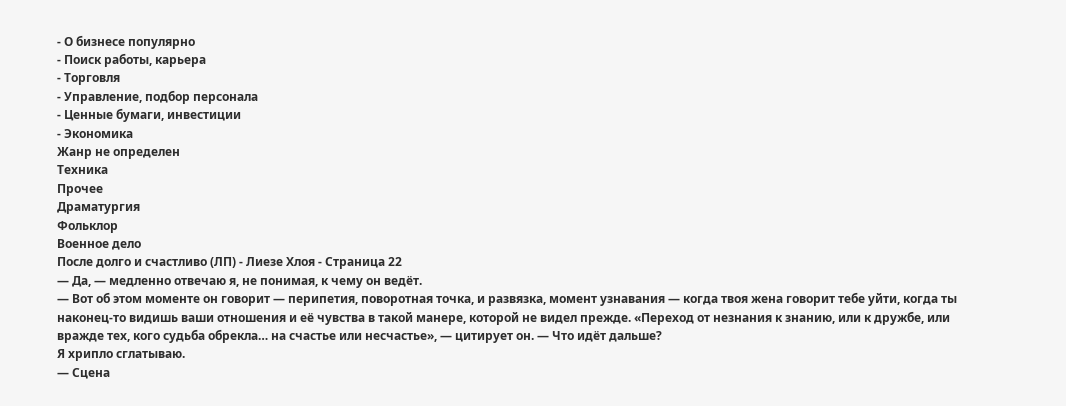- О бизнесе популярно
- Поиск работы, карьера
- Торговля
- Управление, подбор персонала
- Ценные бумаги, инвестиции
- Экономика
Жанр не определен
Техника
Прочее
Драматургия
Фольклор
Военное дело
После долго и счастливо (ЛП) - Лиезе Хлоя - Страница 22
— Да, — медленно отвечаю я, не понимая, к чему он ведёт.
— Вот об этом моменте он говорит — перипетия, поворотная точка, и развязка, момент узнавания — когда твоя жена говорит тебе уйти, когда ты наконец-то видишь ваши отношения и её чувства в такой манере, которой не видел прежде. «Переход от незнания к знанию, или к дружбе, или вражде тех, кого судьба обрекла… на счастье или несчастье», — цитирует он. — Что идёт дальше?
Я хрипло сглатываю.
— Сцена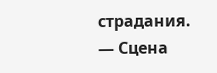страдания.
— Сцена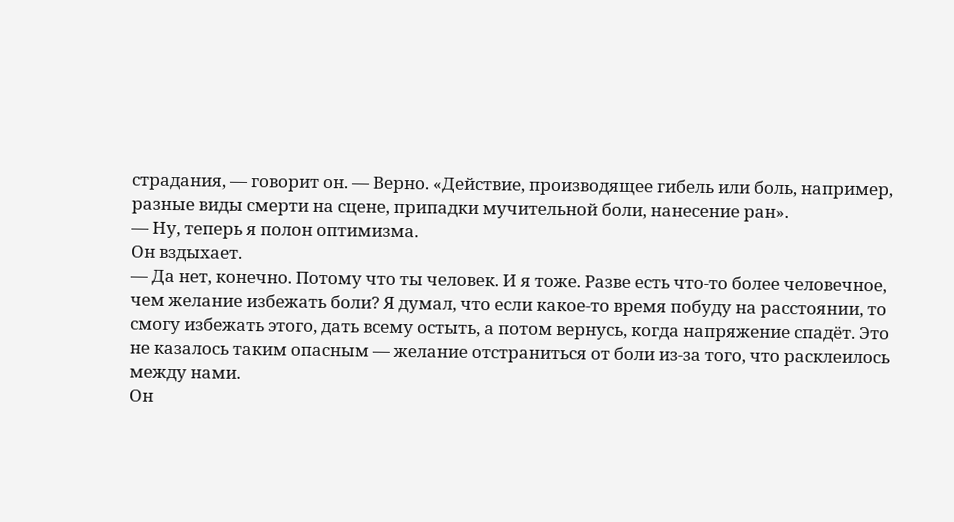страдания, — говорит он. — Верно. «Действие, производящее гибель или боль, например, разные виды смерти на сцене, припадки мучительной боли, нанесение ран».
— Ну, теперь я полон оптимизма.
Он вздыхает.
— Да нет, конечно. Потому что ты человек. И я тоже. Разве есть что-то более человечное, чем желание избежать боли? Я думал, что если какое-то время побуду на расстоянии, то смогу избежать этого, дать всему остыть, а потом вернусь, когда напряжение спадёт. Это не казалось таким опасным — желание отстраниться от боли из-за того, что расклеилось между нами.
Он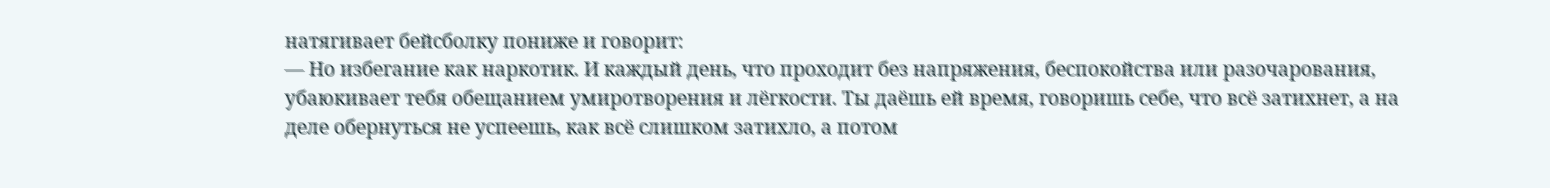натягивает бейсболку пониже и говорит:
— Но избегание как наркотик. И каждый день, что проходит без напряжения, беспокойства или разочарования, убаюкивает тебя обещанием умиротворения и лёгкости. Ты даёшь ей время, говоришь себе, что всё затихнет, а на деле обернуться не успеешь, как всё слишком затихло, а потом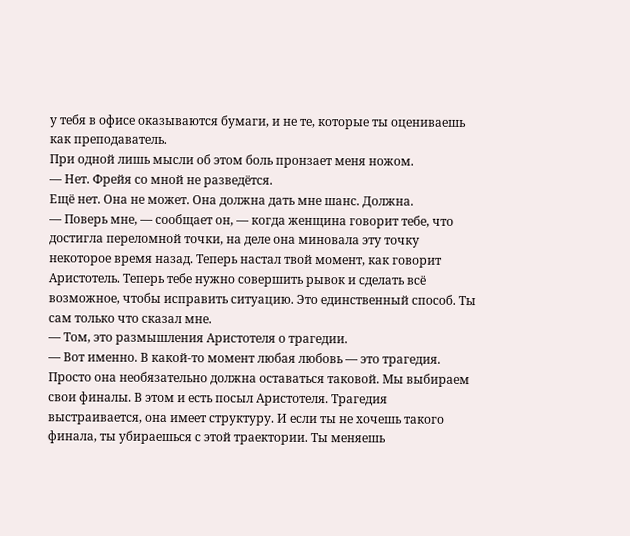у тебя в офисе оказываются бумаги, и не те, которые ты оцениваешь как преподаватель.
При одной лишь мысли об этом боль пронзает меня ножом.
— Нет. Фрейя со мной не разведётся.
Ещё нет. Она не может. Она должна дать мне шанс. Должна.
— Поверь мне, — сообщает он, — когда женщина говорит тебе, что достигла переломной точки, на деле она миновала эту точку некоторое время назад. Теперь настал твой момент, как говорит Аристотель. Теперь тебе нужно совершить рывок и сделать всё возможное, чтобы исправить ситуацию. Это единственный способ. Ты сам только что сказал мне.
— Том, это размышления Аристотеля о трагедии.
— Вот именно. В какой-то момент любая любовь — это трагедия. Просто она необязательно должна оставаться таковой. Мы выбираем свои финалы. В этом и есть посыл Аристотеля. Трагедия выстраивается, она имеет структуру. И если ты не хочешь такого финала, ты убираешься с этой траектории. Ты меняешь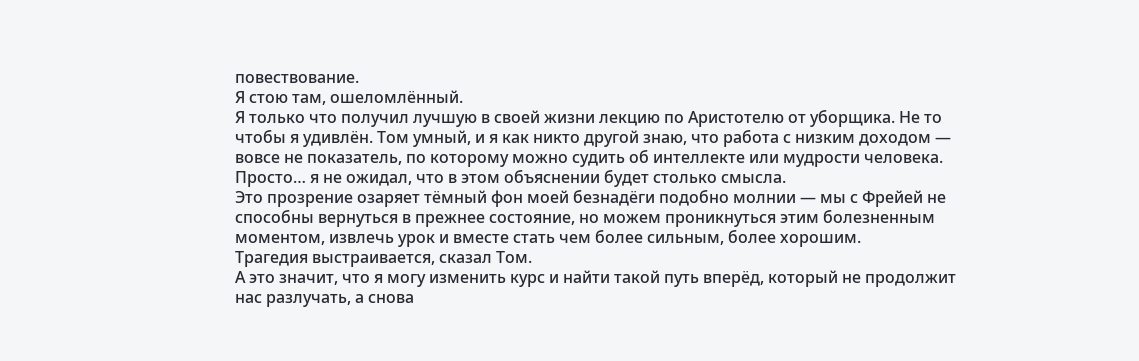повествование.
Я стою там, ошеломлённый.
Я только что получил лучшую в своей жизни лекцию по Аристотелю от уборщика. Не то чтобы я удивлён. Том умный, и я как никто другой знаю, что работа с низким доходом — вовсе не показатель, по которому можно судить об интеллекте или мудрости человека. Просто… я не ожидал, что в этом объяснении будет столько смысла.
Это прозрение озаряет тёмный фон моей безнадёги подобно молнии — мы с Фрейей не способны вернуться в прежнее состояние, но можем проникнуться этим болезненным моментом, извлечь урок и вместе стать чем более сильным, более хорошим.
Трагедия выстраивается, сказал Том.
А это значит, что я могу изменить курс и найти такой путь вперёд, который не продолжит нас разлучать, а снова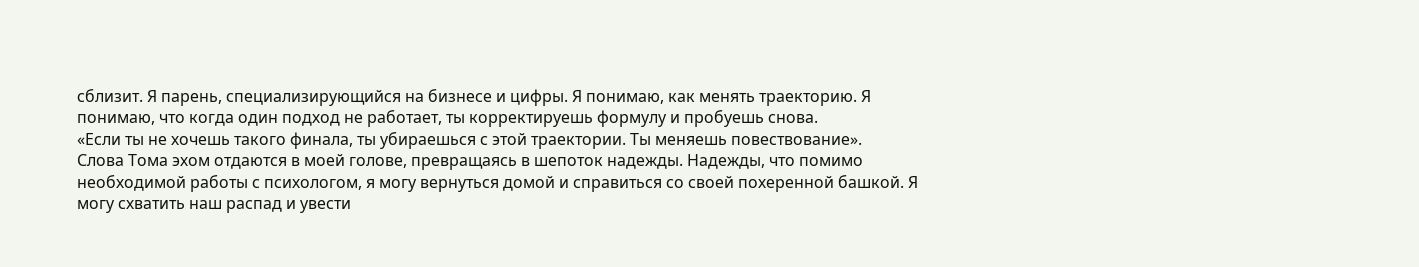сблизит. Я парень, специализирующийся на бизнесе и цифры. Я понимаю, как менять траекторию. Я понимаю, что когда один подход не работает, ты корректируешь формулу и пробуешь снова.
«Если ты не хочешь такого финала, ты убираешься с этой траектории. Ты меняешь повествование».
Слова Тома эхом отдаются в моей голове, превращаясь в шепоток надежды. Надежды, что помимо необходимой работы с психологом, я могу вернуться домой и справиться со своей похеренной башкой. Я могу схватить наш распад и увести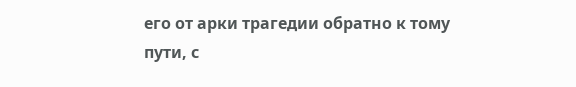его от арки трагедии обратно к тому пути, с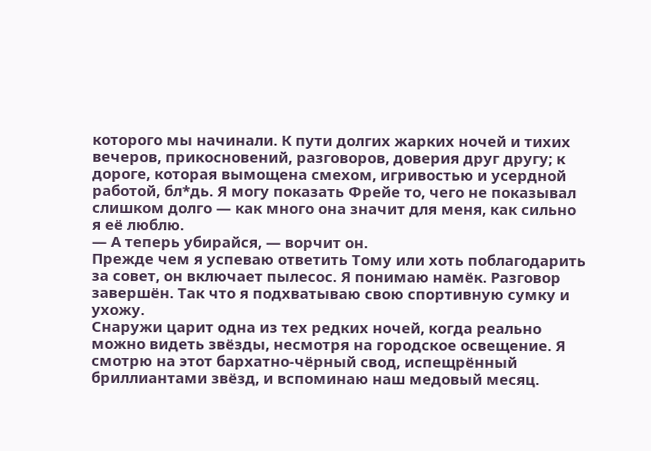которого мы начинали. К пути долгих жарких ночей и тихих вечеров, прикосновений, разговоров, доверия друг другу; к дороге, которая вымощена смехом, игривостью и усердной работой, бл*дь. Я могу показать Фрейе то, чего не показывал слишком долго — как много она значит для меня, как сильно я её люблю.
— А теперь убирайся, — ворчит он.
Прежде чем я успеваю ответить Тому или хоть поблагодарить за совет, он включает пылесос. Я понимаю намёк. Разговор завершён. Так что я подхватываю свою спортивную сумку и ухожу.
Снаружи царит одна из тех редких ночей, когда реально можно видеть звёзды, несмотря на городское освещение. Я смотрю на этот бархатно-чёрный свод, испещрённый бриллиантами звёзд, и вспоминаю наш медовый месяц.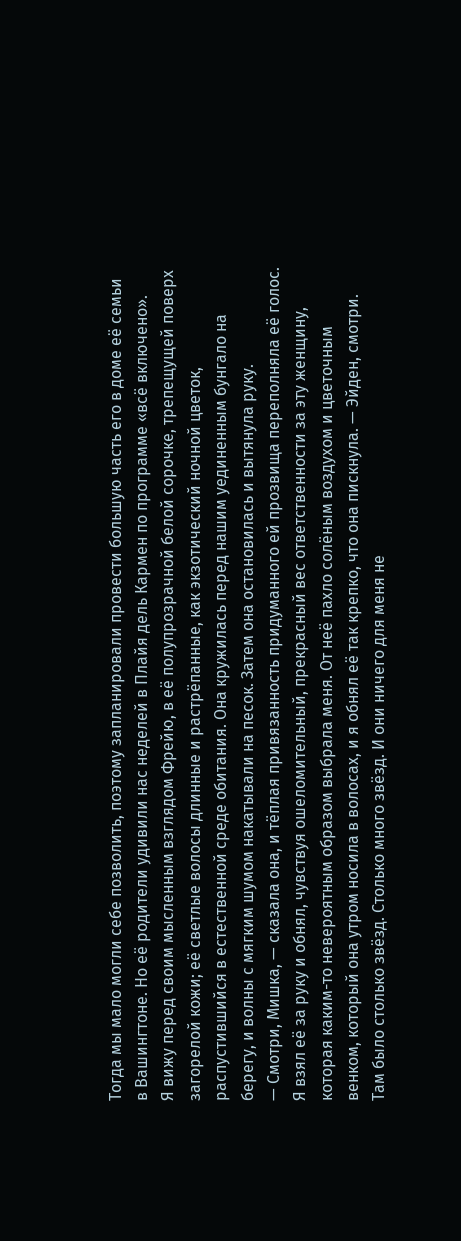Тогда мы мало могли себе позволить, поэтому запланировали провести большую часть его в доме её семьи в Вашингтоне. Но её родители удивили нас неделей в Плайя дель Кармен по программе «всё включено».
Я вижу перед своим мысленным взглядом Фрейю, в её полупрозрачной белой сорочке, трепещущей поверх загорелой кожи; её светлые волосы длинные и растрёпанные, как экзотический ночной цветок, распустившийся в естественной среде обитания. Она кружилась перед нашим уединенным бунгало на берегу, и волны с мягким шумом накатывали на песок. Затем она остановилась и вытянула руку.
— Смотри, Мишка, — сказала она, и тёплая привязанность придуманного ей прозвища переполняла её голос. Я взял её за руку и обнял, чувствуя ошеломительный, прекрасный вес ответственности за эту женщину, которая каким-то невероятным образом выбрала меня. От неё пахло солёным воздухом и цветочным венком, который она утром носила в волосах, и я обнял её так крепко, что она пискнула. — Эйден, смотри.
Там было столько звёзд. Столько много звёзд. И они ничего для меня не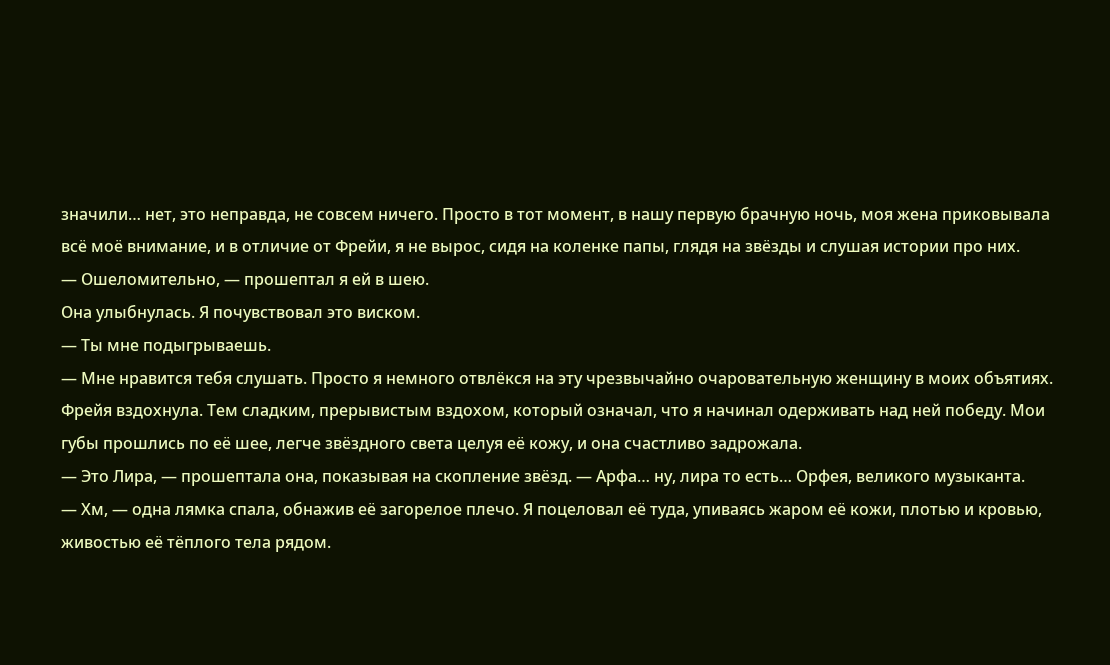значили… нет, это неправда, не совсем ничего. Просто в тот момент, в нашу первую брачную ночь, моя жена приковывала всё моё внимание, и в отличие от Фрейи, я не вырос, сидя на коленке папы, глядя на звёзды и слушая истории про них.
— Ошеломительно, — прошептал я ей в шею.
Она улыбнулась. Я почувствовал это виском.
— Ты мне подыгрываешь.
— Мне нравится тебя слушать. Просто я немного отвлёкся на эту чрезвычайно очаровательную женщину в моих объятиях.
Фрейя вздохнула. Тем сладким, прерывистым вздохом, который означал, что я начинал одерживать над ней победу. Мои губы прошлись по её шее, легче звёздного света целуя её кожу, и она счастливо задрожала.
— Это Лира, — прошептала она, показывая на скопление звёзд. — Арфа… ну, лира то есть… Орфея, великого музыканта.
— Хм, — одна лямка спала, обнажив её загорелое плечо. Я поцеловал её туда, упиваясь жаром её кожи, плотью и кровью, живостью её тёплого тела рядом.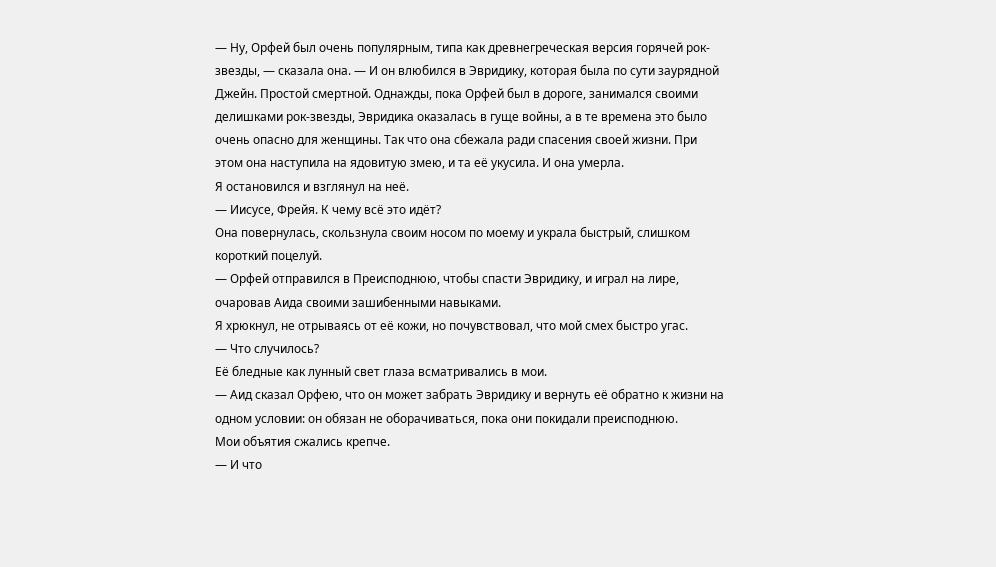— Ну, Орфей был очень популярным, типа как древнегреческая версия горячей рок-звезды, — сказала она. — И он влюбился в Эвридику, которая была по сути заурядной Джейн. Простой смертной. Однажды, пока Орфей был в дороге, занимался своими делишками рок-звезды, Эвридика оказалась в гуще войны, а в те времена это было очень опасно для женщины. Так что она сбежала ради спасения своей жизни. При этом она наступила на ядовитую змею, и та её укусила. И она умерла.
Я остановился и взглянул на неё.
— Иисусе, Фрейя. К чему всё это идёт?
Она повернулась, скользнула своим носом по моему и украла быстрый, слишком короткий поцелуй.
— Орфей отправился в Преисподнюю, чтобы спасти Эвридику, и играл на лире, очаровав Аида своими зашибенными навыками.
Я хрюкнул, не отрываясь от её кожи, но почувствовал, что мой смех быстро угас.
— Что случилось?
Её бледные как лунный свет глаза всматривались в мои.
— Аид сказал Орфею, что он может забрать Эвридику и вернуть её обратно к жизни на одном условии: он обязан не оборачиваться, пока они покидали преисподнюю.
Мои объятия сжались крепче.
— И что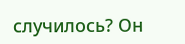случилось? Он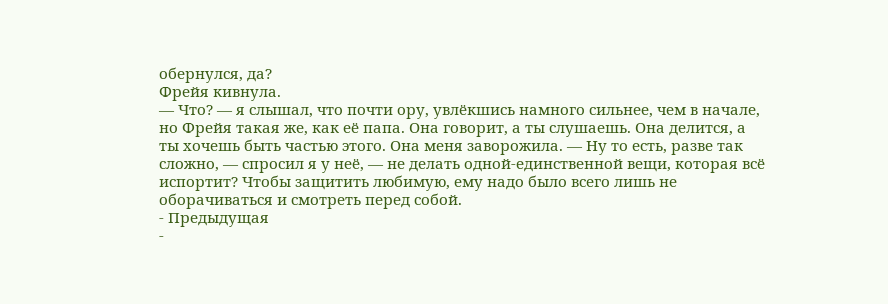обернулся, да?
Фрейя кивнула.
— Что? — я слышал, что почти ору, увлёкшись намного сильнее, чем в начале, но Фрейя такая же, как её папа. Она говорит, а ты слушаешь. Она делится, а ты хочешь быть частью этого. Она меня заворожила. — Ну то есть, разве так сложно, — спросил я у неё, — не делать одной-единственной вещи, которая всё испортит? Чтобы защитить любимую, ему надо было всего лишь не оборачиваться и смотреть перед собой.
- Предыдущая
-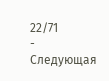22/71
- Следующая